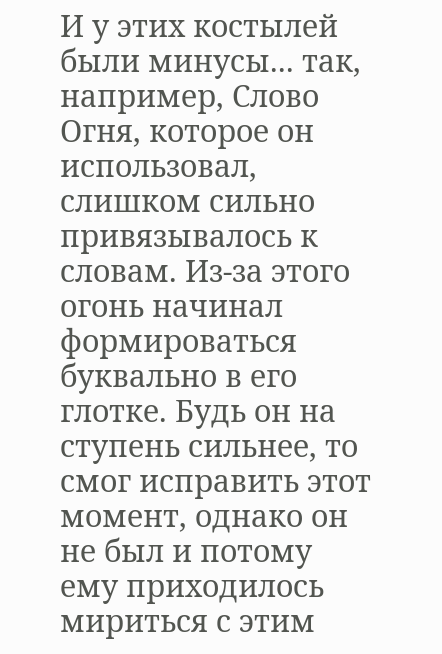И у этих костылей были минусы... так, например, Слово Огня, которое он использовал, слишком сильно привязывалось к словам. Из-за этого огонь начинал формироваться буквально в его глотке. Будь он на ступень сильнее, то смог исправить этот момент, однако он не был и потому ему приходилось мириться с этим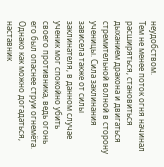неудобством.
Тем не менее поток огня начинал расширяться, становиться дыханием дракона и двигаться стремительной волной в сторону ученицы. Сила заклинания зависела также от силы заклинателя, в данном случае ученик мог спокойно убить своего противника, ведь огонь его был опаснее струи огнемёта. Однако как можно догадаться, наставник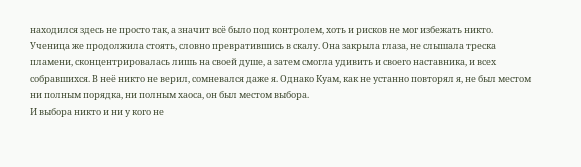находился здесь не просто так, а значит всё было под контролем, хоть и рисков не мог избежать никто.
Ученица же продолжила стоять, словно превратившись в скалу. Она закрыла глаза, не слышала треска пламени, сконцентрировалась лишь на своей душе, а затем смогла удивить и своего наставника, и всех собравшихся. В неё никто не верил, сомневался даже я. Однако Куам, как не устанно повторял я, не был местом ни полным порядка, ни полным хаоса, он был местом выбора.
И выбора никто и ни у кого не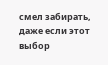смел забирать, даже если этот выбор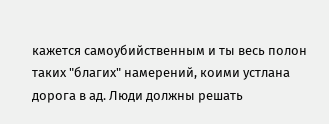кажется самоубийственным и ты весь полон таких "благих" намерений, коими устлана дорога в ад. Люди должны решать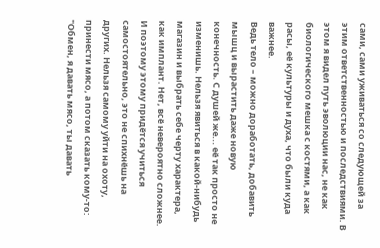сами, сами уживаться со следующей за этим ответственностью и последствиями. В этом я видел путь эволюции нас, не как биологического мешка с костями, а как расы, её культуры и духа, что были куда важнее.
Ведь тело – можно доработать, добавить мышц и вырастить даже новую конечность. С душей же... её так просто не изменишь. Нельзя явиться в какой-нибудь магазин и выбрать себе черту характера, как имплант. Нет, всё невероятно сложнее. И поэтому этому придётся учиться самостоятельно, это не спихнёшь на других. Нельзя самому уйти на охоту, принести мясо, а потом сказать кому-то: "Обмен, я давать мясо, ты давать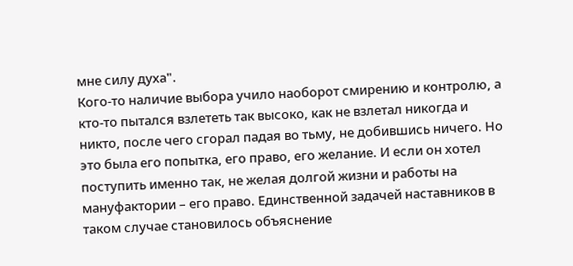мне силу духа".
Кого-то наличие выбора учило наоборот смирению и контролю, а кто-то пытался взлететь так высоко, как не взлетал никогда и никто, после чего сгорал падая во тьму, не добившись ничего. Но это была его попытка, его право, его желание. И если он хотел поступить именно так, не желая долгой жизни и работы на мануфактории – его право. Единственной задачей наставников в таком случае становилось объяснение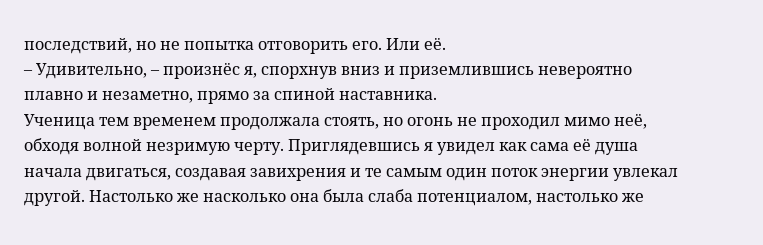последствий, но не попытка отговорить его. Или её.
– Удивительно, – произнёс я, спорхнув вниз и приземлившись невероятно плавно и незаметно, прямо за спиной наставника.
Ученица тем временем продолжала стоять, но огонь не проходил мимо неё, обходя волной незримую черту. Приглядевшись я увидел как сама её душа начала двигаться, создавая завихрения и те самым один поток энергии увлекал другой. Настолько же насколько она была слаба потенциалом, настолько же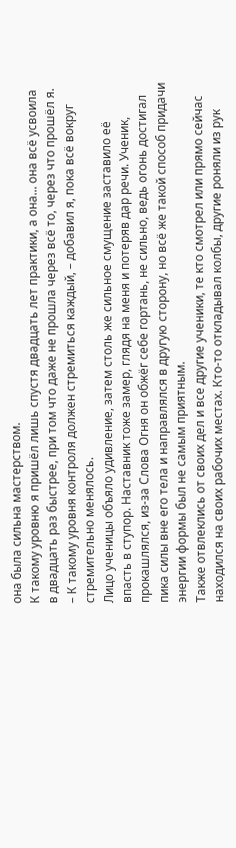она была сильна мастерством.
К такому уровню я пришёл лишь спустя двадцать лет практики, а она... она всё усвоила в двадцать раз быстрее, при том что даже не прошла через всё то, через что прошёл я.
– К такому уровня контроля должен стремиться каждый, – добавил я, пока всё вокруг стремительно менялось.
Лицо ученицы объяло удивление, затем столь же сильное смущение заставило её впасть в ступор. Наставник тоже замер, глядя на меня и потеряв дар речи. Ученик, прокашлялся, из-за Слова Огня он обжёг себе гортань, не сильно, ведь огонь достигал пика силы вне его тела и направлялся в другую сторону, но всё же такой способ придачи энергии формы был не самым приятным.
Также отвлеклись от своих дел и все другие ученики, те кто смотрел или прямо сейчас находился на своих рабочих местах. Кто-то откладывал колбы, другие роняли из рук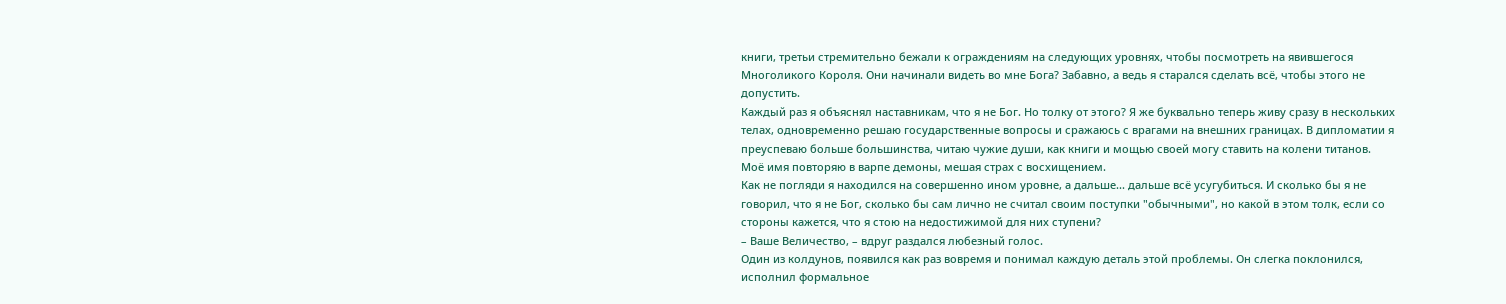книги, третьи стремительно бежали к ограждениям на следующих уровнях, чтобы посмотреть на явившегося Многоликого Короля. Они начинали видеть во мне Бога? Забавно, а ведь я старался сделать всё, чтобы этого не допустить.
Каждый раз я объяснял наставникам, что я не Бог. Но толку от этого? Я же буквально теперь живу сразу в нескольких телах, одновременно решаю государственные вопросы и сражаюсь с врагами на внешних границах. В дипломатии я преуспеваю больше большинства, читаю чужие души, как книги и мощью своей могу ставить на колени титанов. Моё имя повторяю в варпе демоны, мешая страх с восхищением.
Как не погляди я находился на совершенно ином уровне, а дальше... дальше всё усугубиться. И сколько бы я не говорил, что я не Бог, сколько бы сам лично не считал своим поступки "обычными", но какой в этом толк, если со стороны кажется, что я стою на недостижимой для них ступени?
– Ваше Величество, – вдруг раздался любезный голос.
Один из колдунов, появился как раз вовремя и понимал каждую деталь этой проблемы. Он слегка поклонился, исполнил формальное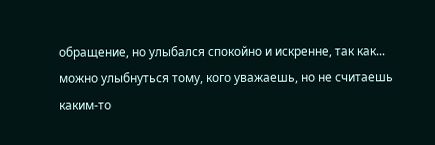обращение, но улыбался спокойно и искренне, так как... можно улыбнуться тому, кого уважаешь, но не считаешь каким-то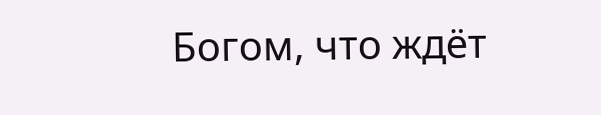Богом, что ждёт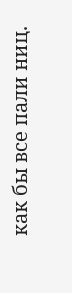как бы все пали ниц.